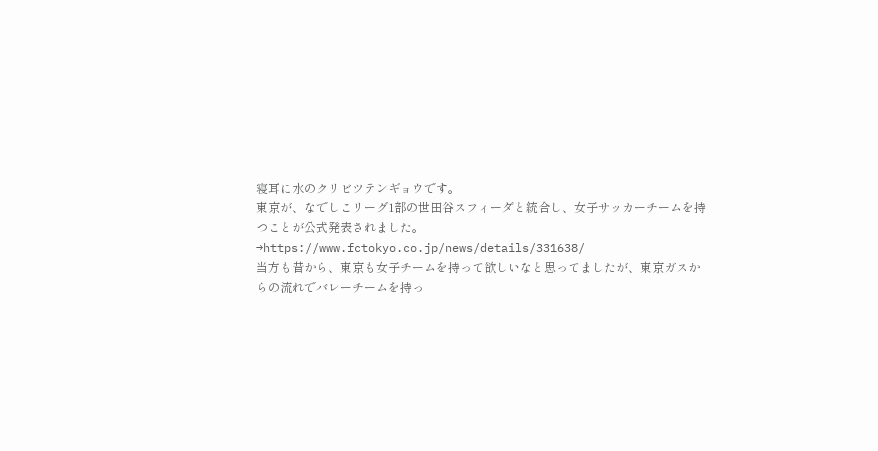寝耳に水のクリビツテンギョウです。
東京が、なでしこリーグ1部の世田谷スフィーダと統合し、女子サッカーチームを持つことが公式発表されました。
→https://www.fctokyo.co.jp/news/details/331638/
当方も昔から、東京も女子チームを持って欲しいなと思ってましたが、東京ガスからの流れでバレーチームを持っ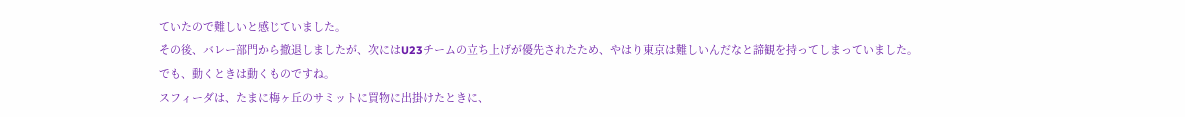ていたので難しいと感じていました。
その後、バレー部門から撤退しましたが、次にはU23チームの立ち上げが優先されたため、やはり東京は難しいんだなと諦観を持ってしまっていました。
でも、動くときは動くものですね。
スフィーダは、たまに梅ヶ丘のサミットに買物に出掛けたときに、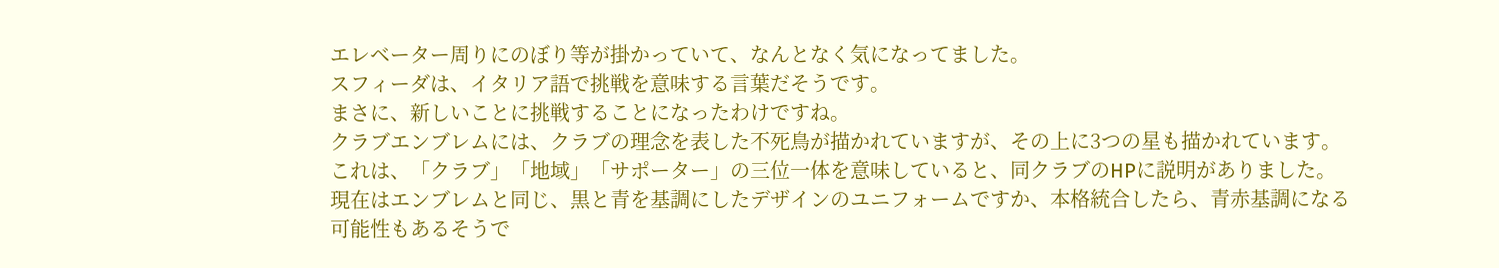エレベーター周りにのぼり等が掛かっていて、なんとなく気になってました。
スフィーダは、イタリア語で挑戦を意味する言葉だそうです。
まさに、新しいことに挑戦することになったわけですね。
クラブエンブレムには、クラブの理念を表した不死鳥が描かれていますが、その上に3つの星も描かれています。
これは、「クラブ」「地域」「サポーター」の三位一体を意味していると、同クラブのHPに説明がありました。
現在はエンブレムと同じ、黒と青を基調にしたデザインのユニフォームですか、本格統合したら、青赤基調になる可能性もあるそうで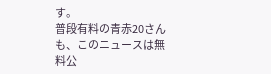す。
普段有料の青赤20さんも、このニュースは無料公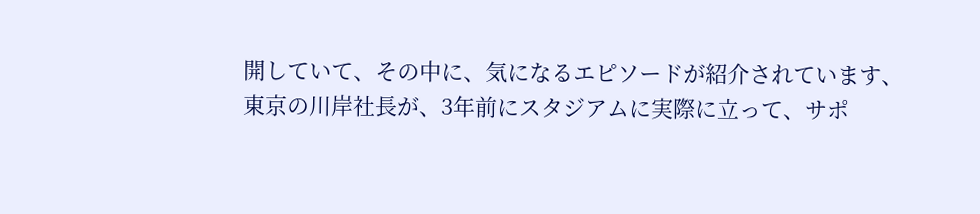開していて、その中に、気になるエピソードが紹介されています、
東京の川岸社長が、3年前にスタジアムに実際に立って、サポ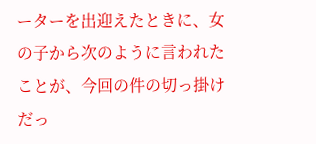ーターを出迎えたときに、女の子から次のように言われたことが、今回の件の切っ掛けだっ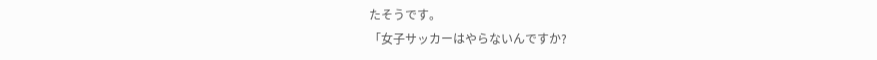たそうです。
「女子サッカーはやらないんですか?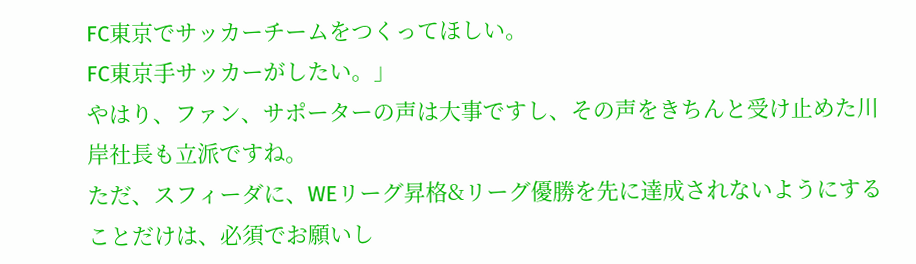FC東京でサッカーチームをつくってほしい。
FC東京手サッカーがしたい。」
やはり、ファン、サポーターの声は大事ですし、その声をきちんと受け止めた川岸社長も立派ですね。
ただ、スフィーダに、WEリーグ昇格&リーグ優勝を先に達成されないようにすることだけは、必須でお願いし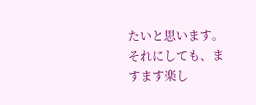たいと思います。
それにしても、ますます楽し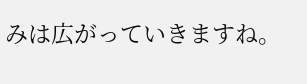みは広がっていきますね。